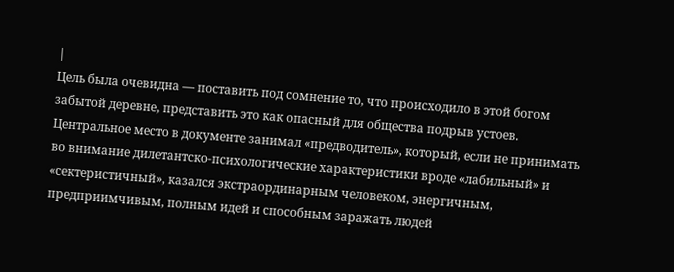|
Цель была очевидна — поставить под сомнение то, что происходило в этой богом забытой деревне, представить это как опасный для общества подрыв устоев.
Центральное место в документе занимал «предводитель», который, если не принимать во внимание дилетантско-психологические характеристики вроде «лабильный» и «сектеристичный», казался экстраординарным человеком, энергичным, предприимчивым, полным идей и способным заражать людей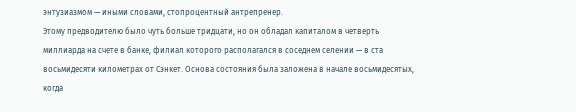энтузиазмом — иными словами, стопроцентный антрепренер.
Этому предводителю было чуть больше тридцати, но он обладал капиталом в четверть миллиарда на счете в банке, филиал которого располагался в соседнем селении — в ста восьмидесяти километрах от Сэнкет. Основа состояния была заложена в начале восьмидесятых, когда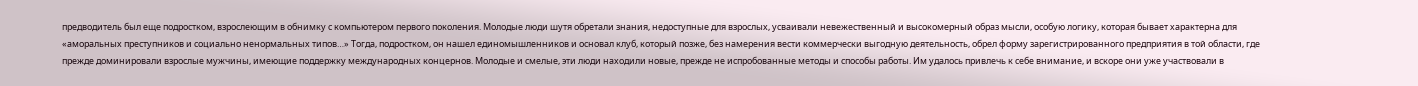предводитель был еще подростком, взрослеющим в обнимку с компьютером первого поколения. Молодые люди шутя обретали знания, недоступные для взрослых, усваивали невежественный и высокомерный образ мысли, особую логику, которая бывает характерна для «аморальных преступников и социально ненормальных типов…» Тогда, подростком, он нашел единомышленников и основал клуб, который позже, без намерения вести коммерчески выгодную деятельность, обрел форму зарегистрированного предприятия в той области, где прежде доминировали взрослые мужчины, имеющие поддержку международных концернов. Молодые и смелые, эти люди находили новые, прежде не испробованные методы и способы работы. Им удалось привлечь к себе внимание, и вскоре они уже участвовали в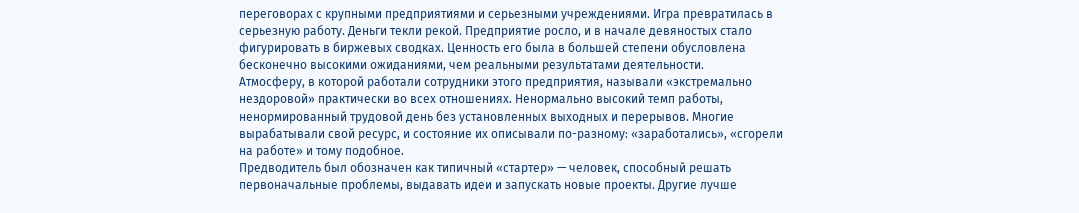переговорах с крупными предприятиями и серьезными учреждениями. Игра превратилась в серьезную работу. Деньги текли рекой. Предприятие росло, и в начале девяностых стало фигурировать в биржевых сводках. Ценность его была в большей степени обусловлена бесконечно высокими ожиданиями, чем реальными результатами деятельности.
Атмосферу, в которой работали сотрудники этого предприятия, называли «экстремально нездоровой» практически во всех отношениях. Ненормально высокий темп работы, ненормированный трудовой день без установленных выходных и перерывов. Многие вырабатывали свой ресурс, и состояние их описывали по-разному: «заработались», «сгорели на работе» и тому подобное.
Предводитель был обозначен как типичный «стартер» — человек, способный решать первоначальные проблемы, выдавать идеи и запускать новые проекты. Другие лучше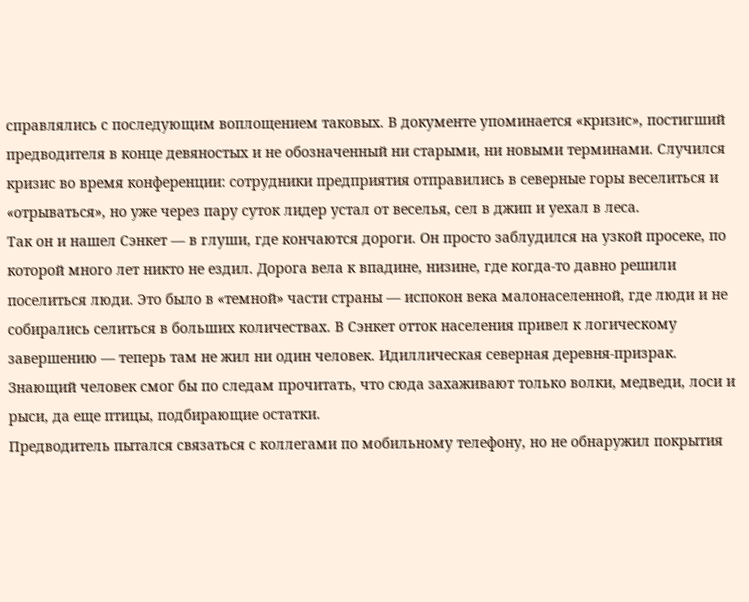справлялись с последующим воплощением таковых. В документе упоминается «кризис», постигший предводителя в конце девяностых и не обозначенный ни старыми, ни новыми терминами. Случился кризис во время конференции: сотрудники предприятия отправились в северные горы веселиться и «отрываться», но уже через пару суток лидер устал от веселья, сел в джип и уехал в леса.
Так он и нашел Сэнкет — в глуши, где кончаются дороги. Он просто заблудился на узкой просеке, по которой много лет никто не ездил. Дорога вела к впадине, низине, где когда-то давно решили поселиться люди. Это было в «темной» части страны — испокон века малонаселенной, где люди и не собирались селиться в больших количествах. В Сэнкет отток населения привел к логическому завершению — теперь там не жил ни один человек. Идиллическая северная деревня-призрак. Знающий человек смог бы по следам прочитать, что сюда захаживают только волки, медведи, лоси и рыси, да еще птицы, подбирающие остатки.
Предводитель пытался связаться с коллегами по мобильному телефону, но не обнаружил покрытия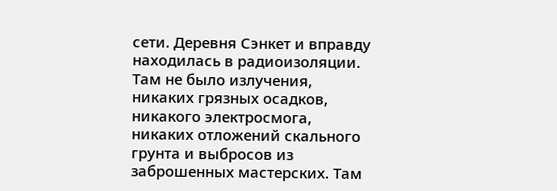сети. Деревня Сэнкет и вправду находилась в радиоизоляции. Там не было излучения, никаких грязных осадков, никакого электросмога, никаких отложений скального грунта и выбросов из заброшенных мастерских. Там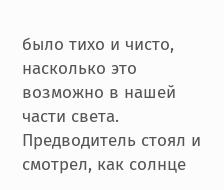было тихо и чисто, насколько это возможно в нашей части света.
Предводитель стоял и смотрел, как солнце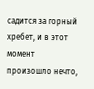садится за горный хребет, и в этот момент произошло нечто,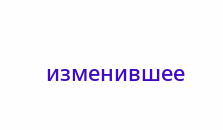изменившее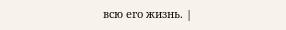всю его жизнь. |